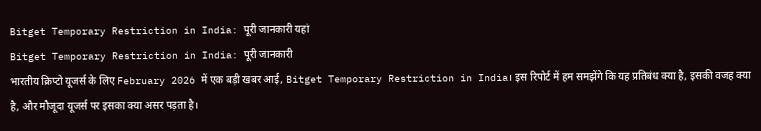Bitget Temporary Restriction in India: पूरी जानकारी यहां
Bitget Temporary Restriction in India: पूरी जानकारी
भारतीय क्रिप्टो यूजर्स के लिए February 2026 में एक बड़ी खबर आई, Bitget Temporary Restriction in India। इस रिपोर्ट में हम समझेंगे कि यह प्रतिबंध क्या है, इसकी वजह क्या है, और मौजूदा यूजर्स पर इसका क्या असर पड़ता है।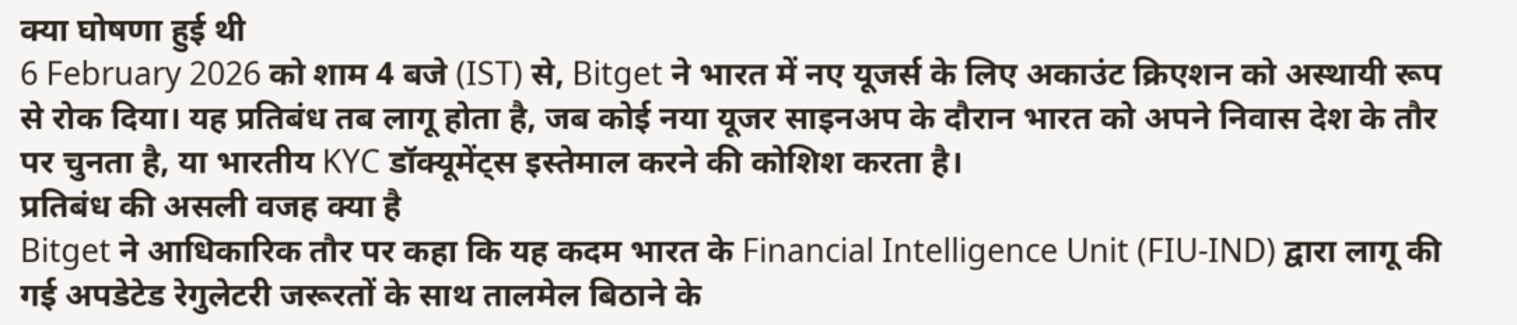क्या घोषणा हुई थी
6 February 2026 को शाम 4 बजे (IST) से, Bitget ने भारत में नए यूजर्स के लिए अकाउंट क्रिएशन को अस्थायी रूप से रोक दिया। यह प्रतिबंध तब लागू होता है, जब कोई नया यूजर साइनअप के दौरान भारत को अपने निवास देश के तौर पर चुनता है, या भारतीय KYC डॉक्यूमेंट्स इस्तेमाल करने की कोशिश करता है।
प्रतिबंध की असली वजह क्या है
Bitget ने आधिकारिक तौर पर कहा कि यह कदम भारत के Financial Intelligence Unit (FIU-IND) द्वारा लागू की गई अपडेटेड रेगुलेटरी जरूरतों के साथ तालमेल बिठाने के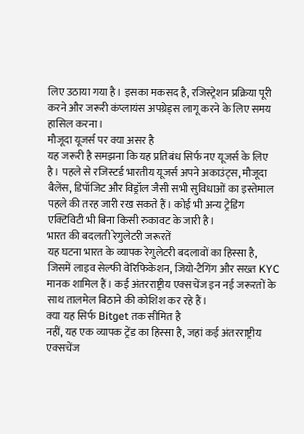लिए उठाया गया है। इसका मकसद है, रजिस्ट्रेशन प्रक्रिया पूरी करने और जरूरी कंप्लायंस अपग्रेड्स लागू करने के लिए समय हासिल करना।
मौजूदा यूजर्स पर क्या असर है
यह जरूरी है समझना कि यह प्रतिबंध सिर्फ नए यूजर्स के लिए है। पहले से रजिस्टर्ड भारतीय यूजर्स अपने अकाउंट्स, मौजूदा बैलेंस, डिपॉजिट और विड्रॉल जैसी सभी सुविधाओं का इस्तेमाल पहले की तरह जारी रख सकते हैं। कोई भी अन्य ट्रेडिंग एक्टिविटी भी बिना किसी रुकावट के जारी है।
भारत की बदलती रेगुलेटरी जरूरतें
यह घटना भारत के व्यापक रेगुलेटरी बदलावों का हिस्सा है, जिसमें लाइव सेल्फी वेरिफिकेशन, जियो-टैगिंग और सख्त KYC मानक शामिल हैं। कई अंतरराष्ट्रीय एक्सचेंज इन नई जरूरतों के साथ तालमेल बिठाने की कोशिश कर रहे हैं।
क्या यह सिर्फ Bitget तक सीमित है
नहीं, यह एक व्यापक ट्रेंड का हिस्सा है, जहां कई अंतरराष्ट्रीय एक्सचेंज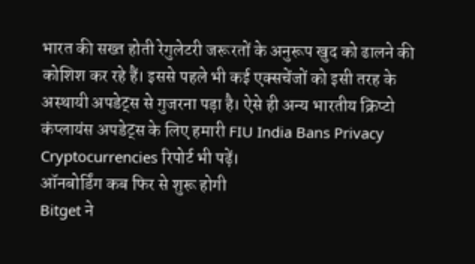भारत की सख्त होती रेगुलेटरी जरूरतों के अनुरूप खुद को ढालने की कोशिश कर रहे हैं। इससे पहले भी कई एक्सचेंजों को इसी तरह के अस्थायी अपडेट्स से गुजरना पड़ा है। ऐसे ही अन्य भारतीय क्रिप्टो कंप्लायंस अपडेट्स के लिए हमारी FIU India Bans Privacy Cryptocurrencies रिपोर्ट भी पढ़ें।
ऑनबोर्डिंग कब फिर से शुरू होगी
Bitget ने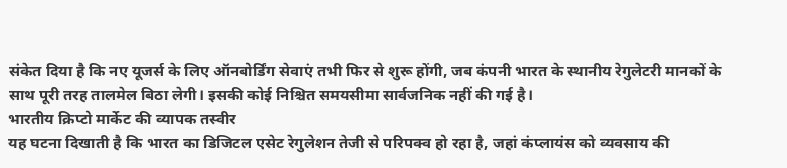संकेत दिया है कि नए यूजर्स के लिए ऑनबोर्डिंग सेवाएं तभी फिर से शुरू होंगी, जब कंपनी भारत के स्थानीय रेगुलेटरी मानकों के साथ पूरी तरह तालमेल बिठा लेगी। इसकी कोई निश्चित समयसीमा सार्वजनिक नहीं की गई है।
भारतीय क्रिप्टो मार्केट की व्यापक तस्वीर
यह घटना दिखाती है कि भारत का डिजिटल एसेट रेगुलेशन तेजी से परिपक्व हो रहा है, जहां कंप्लायंस को व्यवसाय की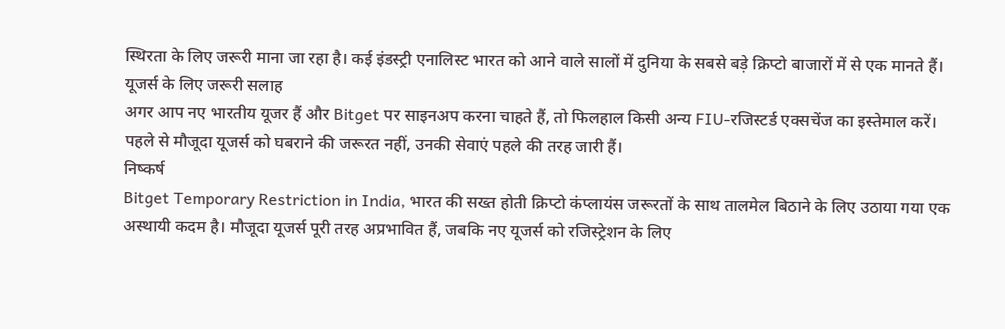स्थिरता के लिए जरूरी माना जा रहा है। कई इंडस्ट्री एनालिस्ट भारत को आने वाले सालों में दुनिया के सबसे बड़े क्रिप्टो बाजारों में से एक मानते हैं।
यूजर्स के लिए जरूरी सलाह
अगर आप नए भारतीय यूजर हैं और Bitget पर साइनअप करना चाहते हैं, तो फिलहाल किसी अन्य FIU-रजिस्टर्ड एक्सचेंज का इस्तेमाल करें। पहले से मौजूदा यूजर्स को घबराने की जरूरत नहीं, उनकी सेवाएं पहले की तरह जारी हैं।
निष्कर्ष
Bitget Temporary Restriction in India, भारत की सख्त होती क्रिप्टो कंप्लायंस जरूरतों के साथ तालमेल बिठाने के लिए उठाया गया एक अस्थायी कदम है। मौजूदा यूजर्स पूरी तरह अप्रभावित हैं, जबकि नए यूजर्स को रजिस्ट्रेशन के लिए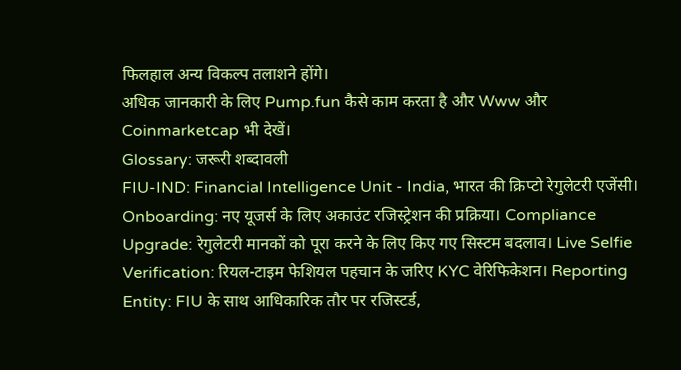फिलहाल अन्य विकल्प तलाशने होंगे।
अधिक जानकारी के लिए Pump.fun कैसे काम करता है और Www और Coinmarketcap भी देखें।
Glossary: जरूरी शब्दावली
FIU-IND: Financial Intelligence Unit - India, भारत की क्रिप्टो रेगुलेटरी एजेंसी। Onboarding: नए यूजर्स के लिए अकाउंट रजिस्ट्रेशन की प्रक्रिया। Compliance Upgrade: रेगुलेटरी मानकों को पूरा करने के लिए किए गए सिस्टम बदलाव। Live Selfie Verification: रियल-टाइम फेशियल पहचान के जरिए KYC वेरिफिकेशन। Reporting Entity: FIU के साथ आधिकारिक तौर पर रजिस्टर्ड,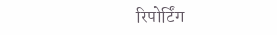रिपोर्टिंग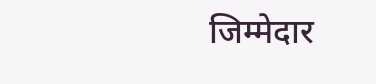जिम्मेदार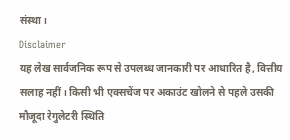संस्था।
Disclaimer
यह लेख सार्वजनिक रूप से उपलब्ध जानकारी पर आधारित है, वित्तीय सलाह नहीं। किसी भी एक्सचेंज पर अकाउंट खोलने से पहले उसकी मौजूदा रेगुलेटरी स्थिति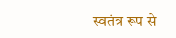स्वतंत्र रूप से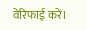वेरिफाई करें।